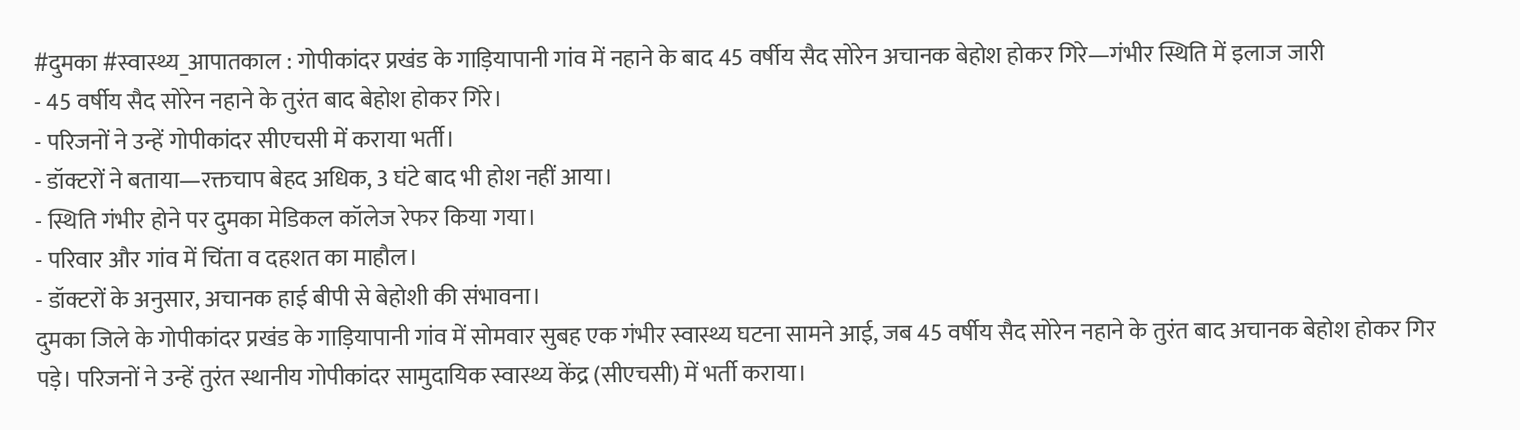#दुमका #स्वास्थ्य_आपातकाल : गोपीकांदर प्रखंड के गाड़ियापानी गांव में नहाने के बाद 45 वर्षीय सैद सोरेन अचानक बेहोश होकर गिरे—गंभीर स्थिति में इलाज जारी
- 45 वर्षीय सैद सोरेन नहाने के तुरंत बाद बेहोश होकर गिरे।
- परिजनों ने उन्हें गोपीकांदर सीएचसी में कराया भर्ती।
- डॉक्टरों ने बताया—रक्तचाप बेहद अधिक, 3 घंटे बाद भी होश नहीं आया।
- स्थिति गंभीर होने पर दुमका मेडिकल कॉलेज रेफर किया गया।
- परिवार और गांव में चिंता व दहशत का माहौल।
- डॉक्टरों के अनुसार, अचानक हाई बीपी से बेहोशी की संभावना।
दुमका जिले के गोपीकांदर प्रखंड के गाड़ियापानी गांव में सोमवार सुबह एक गंभीर स्वास्थ्य घटना सामने आई, जब 45 वर्षीय सैद सोरेन नहाने के तुरंत बाद अचानक बेहोश होकर गिर पड़े। परिजनों ने उन्हें तुरंत स्थानीय गोपीकांदर सामुदायिक स्वास्थ्य केंद्र (सीएचसी) में भर्ती कराया।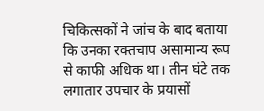चिकित्सकों ने जांच के बाद बताया कि उनका रक्तचाप असामान्य रूप से काफी अधिक था। तीन घंटे तक लगातार उपचार के प्रयासों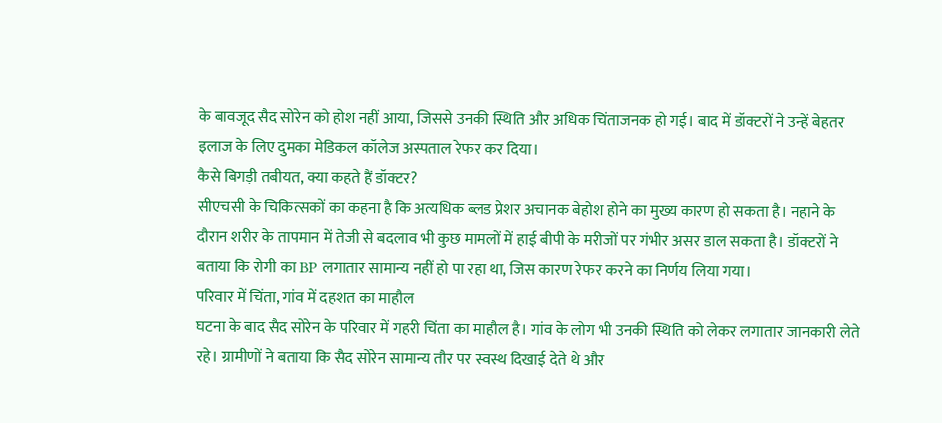के बावजूद सैद सोरेन को होश नहीं आया, जिससे उनकी स्थिति और अधिक चिंताजनक हो गई। बाद में डॉक्टरों ने उन्हें बेहतर इलाज के लिए दुमका मेडिकल कॉलेज अस्पताल रेफर कर दिया।
कैसे बिगड़ी तबीयत, क्या कहते हैं डॉक्टर?
सीएचसी के चिकित्सकों का कहना है कि अत्यधिक ब्लड प्रेशर अचानक बेहोश होने का मुख्य कारण हो सकता है। नहाने के दौरान शरीर के तापमान में तेजी से बदलाव भी कुछ मामलों में हाई बीपी के मरीजों पर गंभीर असर डाल सकता है। डॉक्टरों ने बताया कि रोगी का BP लगातार सामान्य नहीं हो पा रहा था, जिस कारण रेफर करने का निर्णय लिया गया।
परिवार में चिंता, गांव में दहशत का माहौल
घटना के बाद सैद सोरेन के परिवार में गहरी चिंता का माहौल है। गांव के लोग भी उनकी स्थिति को लेकर लगातार जानकारी लेते रहे। ग्रामीणों ने बताया कि सैद सोरेन सामान्य तौर पर स्वस्थ दिखाई देते थे और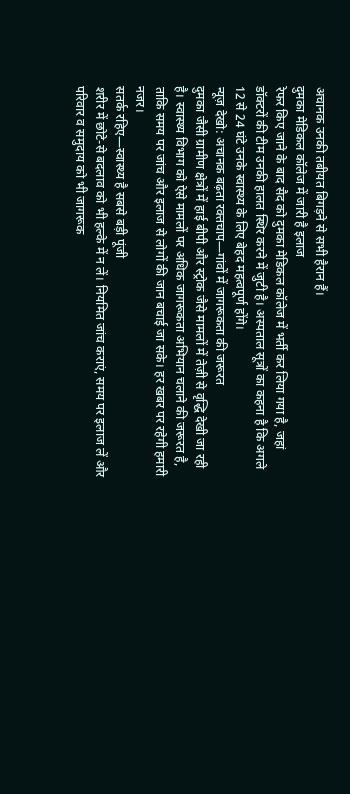अचानक उनकी तबीयत बिगड़ने से सभी हैरान हैं।
दुमका मेडिकल कॉलेज में जारी है इलाज
रेफर किए जाने के बाद सैद को दुमका मेडिकल कॉलेज में भर्ती कर लिया गया है, जहां डॉक्टरों की टीम उनकी हालत स्थिर करने में जुटी है। अस्पताल सूत्रों का कहना है कि अगले 12 से 24 घंटे उनके स्वास्थ्य के लिए बेहद महत्वपूर्ण होंगे।
न्यूज़ देखो: अचानक बढ़ता रक्तचाप—गांवों में जागरूकता की जरूरत
दुमका जैसी ग्रामीण क्षेत्रों में हाई बीपी और स्ट्रोक जैसे मामलों में तेज़ी से वृद्धि देखी जा रही है। स्वास्थ्य विभाग को ऐसे मामलों पर अधिक जागरूकता अभियान चलाने की जरूरत है, ताकि समय पर जांच और इलाज से लोगों की जान बचाई जा सके। हर खबर पर रहेगी हमारी नजर।
सतर्क रहिए—स्वास्थ्य है सबसे बड़ी पूंजी
शरीर में छोटे-से बदलाव को भी हल्के में न लें। नियमित जांच कराएं, समय पर इलाज लें और परिवार व समुदाय को भी जागरूक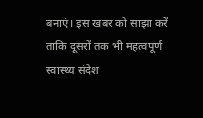बनाएं। इस खबर को साझा करें ताकि दूसरों तक भी महत्वपूर्ण स्वास्थ्य संदेश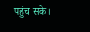पहुंच सके।